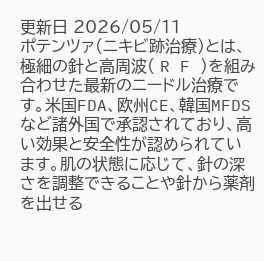更新日 2026/05/11
ポテンツァ(ニキビ跡治療)とは、極細の針と高周波( R F )を組み合わせた最新のニードル治療です。米国FDA、欧州CE、韓国MFDSなど諸外国で承認されており、高い効果と安全性が認められています。肌の状態に応じて、針の深さを調整できることや針から薬剤を出せる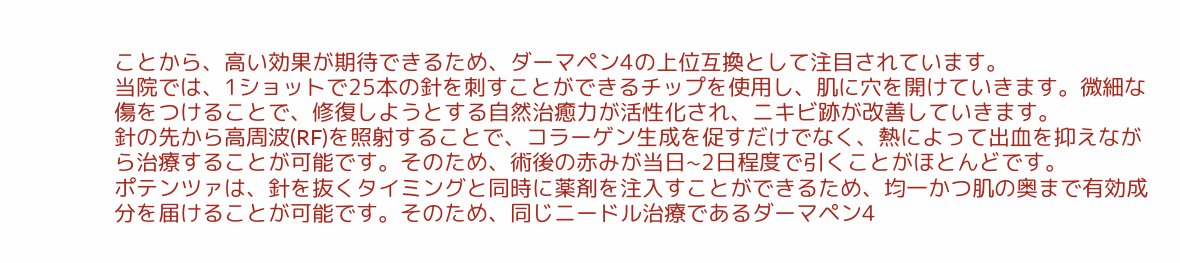ことから、高い効果が期待できるため、ダーマペン4の上位互換として注目されています。
当院では、1ショットで25本の針を刺すことができるチップを使用し、肌に穴を開けていきます。微細な傷をつけることで、修復しようとする自然治癒力が活性化され、ニキビ跡が改善していきます。
針の先から高周波(RF)を照射することで、コラーゲン生成を促すだけでなく、熱によって出血を抑えながら治療することが可能です。そのため、術後の赤みが当日~2日程度で引くことがほとんどです。
ポテンツァは、針を抜くタイミングと同時に薬剤を注入すことができるため、均一かつ肌の奥まで有効成分を届けることが可能です。そのため、同じニードル治療であるダーマペン4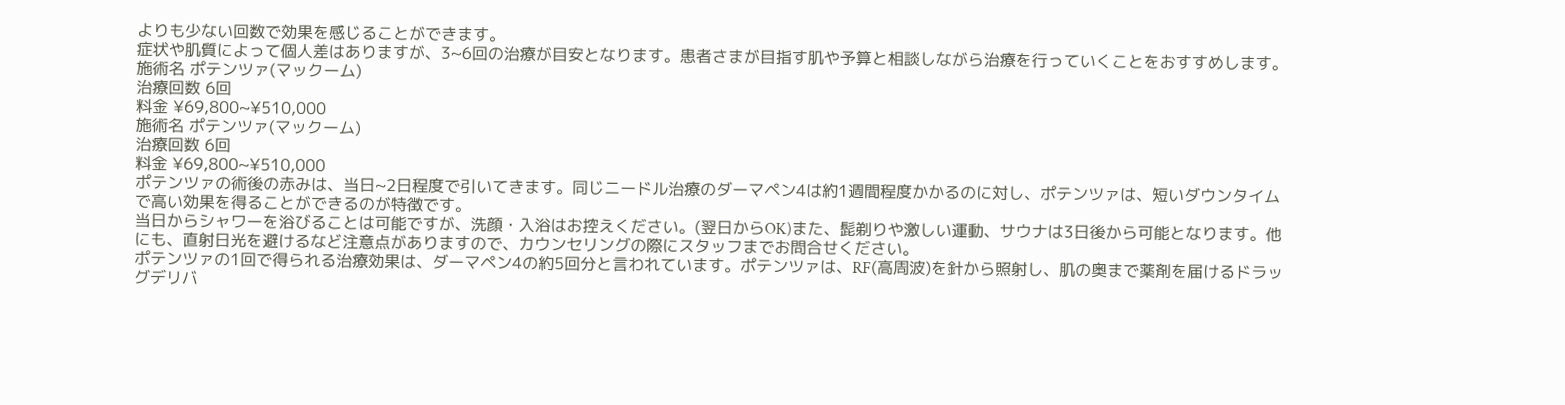よりも少ない回数で効果を感じることができます。
症状や肌質によって個人差はありますが、3~6回の治療が目安となります。患者さまが目指す肌や予算と相談しながら治療を行っていくことをおすすめします。
施術名 ポテンツァ(マックーム)
治療回数 6回
料金 ¥69,800~¥510,000
施術名 ポテンツァ(マックーム)
治療回数 6回
料金 ¥69,800~¥510,000
ポテンツァの術後の赤みは、当日~2日程度で引いてきます。同じニードル治療のダーマペン4は約1週間程度かかるのに対し、ポテンツァは、短いダウンタイムで高い効果を得ることができるのが特徴です。
当日からシャワーを浴びることは可能ですが、洗顔・入浴はお控えください。(翌日からOK)また、髭剃りや激しい運動、サウナは3日後から可能となります。他にも、直射日光を避けるなど注意点がありますので、カウンセリングの際にスタッフまでお問合せください。
ポテンツァの1回で得られる治療効果は、ダーマペン4の約5回分と言われています。ポテンツァは、RF(高周波)を針から照射し、肌の奥まで薬剤を届けるドラッグデリバ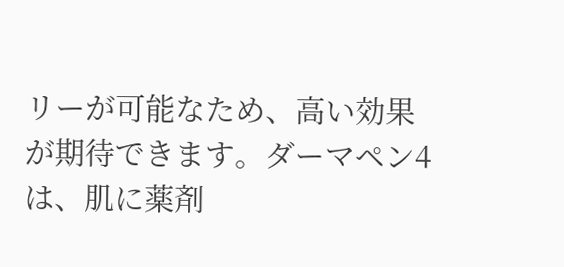リーが可能なため、高い効果が期待できます。ダーマペン4は、肌に薬剤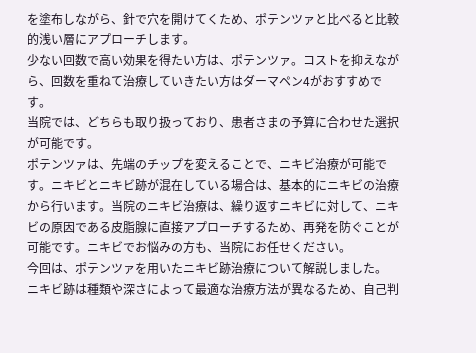を塗布しながら、針で穴を開けてくため、ポテンツァと比べると比較的浅い層にアプローチします。
少ない回数で高い効果を得たい方は、ポテンツァ。コストを抑えながら、回数を重ねて治療していきたい方はダーマペン4がおすすめです。
当院では、どちらも取り扱っており、患者さまの予算に合わせた選択が可能です。
ポテンツァは、先端のチップを変えることで、ニキビ治療が可能です。ニキビとニキビ跡が混在している場合は、基本的にニキビの治療から行います。当院のニキビ治療は、繰り返すニキビに対して、ニキビの原因である皮脂腺に直接アプローチするため、再発を防ぐことが可能です。ニキビでお悩みの方も、当院にお任せください。
今回は、ポテンツァを用いたニキビ跡治療について解説しました。
ニキビ跡は種類や深さによって最適な治療方法が異なるため、自己判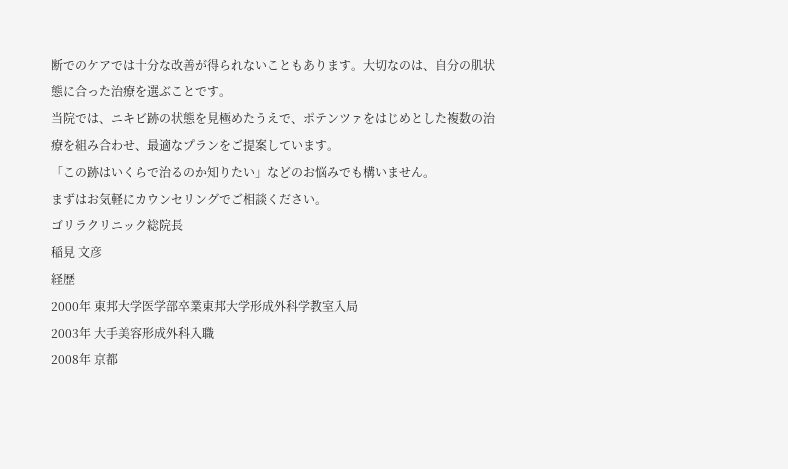断でのケアでは十分な改善が得られないこともあります。大切なのは、自分の肌状態に合った治療を選ぶことです。
当院では、ニキビ跡の状態を見極めたうえで、ポテンツァをはじめとした複数の治療を組み合わせ、最適なプランをご提案しています。
「この跡はいくらで治るのか知りたい」などのお悩みでも構いません。
まずはお気軽にカウンセリングでご相談ください。
ゴリラクリニック総院長
稲見 文彦
経歴
2000年 東邦大学医学部卒業東邦大学形成外科学教室入局
2003年 大手美容形成外科入職
2008年 京都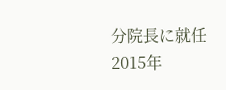分院長に就任
2015年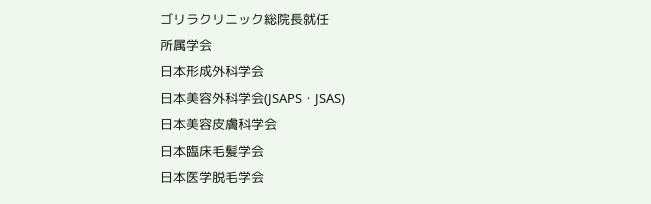ゴリラクリニック総院長就任
所属学会
日本形成外科学会
日本美容外科学会(JSAPS・JSAS)
日本美容皮膚科学会
日本臨床毛髪学会
日本医学脱毛学会